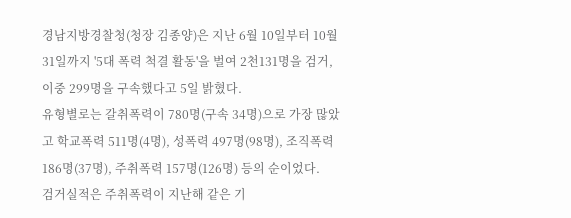경남지방경찰청(청장 김종양)은 지난 6월 10일부터 10월 31일까지 '5대 폭력 척결 활동'을 벌여 2천131명을 검거, 이중 299명을 구속했다고 5일 밝혔다.
유형별로는 갈취폭력이 780명(구속 34명)으로 가장 많았고 학교폭력 511명(4명), 성폭력 497명(98명), 조직폭력 186명(37명), 주취폭력 157명(126명) 등의 순이었다.
검거실적은 주취폭력이 지난해 같은 기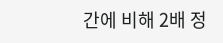간에 비해 2배 정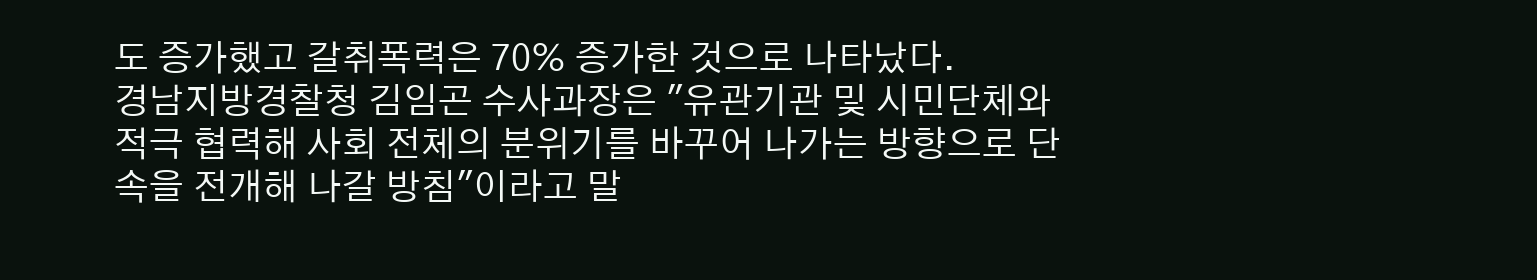도 증가했고 갈취폭력은 70% 증가한 것으로 나타났다.
경남지방경찰청 김임곤 수사과장은 "유관기관 및 시민단체와 적극 협력해 사회 전체의 분위기를 바꾸어 나가는 방향으로 단속을 전개해 나갈 방침"이라고 말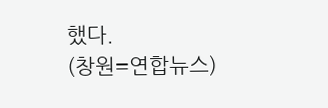했다.
(창원=연합뉴스)